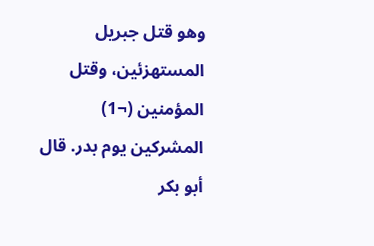وهو قتل جبريل المستهزئين، وقتل المؤمنين (¬1) المشركين يوم بدر. قال أبو بكر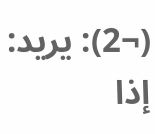(¬2): يريد: إذا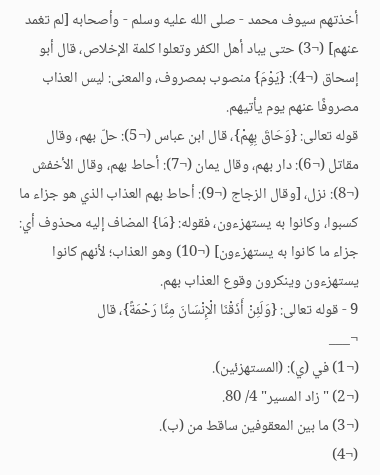أخذتهم سيوف محمد - صلى الله عليه وسلم - وأصحابه [لم تغمد عنهم] (¬3) حتى يباد أهل الكفر وتعلوا كلمة الإخلاص، قال أبو إسحاق (¬4): {يَوْمَ} منصوب بمصروف، والمعنى: ليس العذاب مصروفًا عنهم يوم يأتيهم.
قوله تعالى: {وَحَاقَ بِهِمْ}، قال ابن عباس (¬5): حلّ بهم، وقال مقاتل (¬6): دار بهم، وقال يمان (¬7): أحاط بهم، وقال الأخفش (¬8): نزل، [وقال الزجاج (¬9): أحاط بهم العذاب الذي هو جزاء ما كسبوا، وكانوا به يستهزءون، فقوله: {مَا} المضاف إليه محذوف أي: جزاء ما كانوا به يستهزءون] (¬10) وهو العذاب؛ لأنهم كانوا يستهزءون وينكرون وقوع العذاب بهم.
9 - قوله تعالى: {وَلَئِنْ أَذَقْنَا الْإِنْسَانَ مِنَّا رَحْمَةً}، قال
¬___
(¬1) في (ي): (المستهزئين).
(¬2) "زاد المسير" 4/ 80.
(¬3) ما بين المعقوفين ساقط من (ب).
(¬4)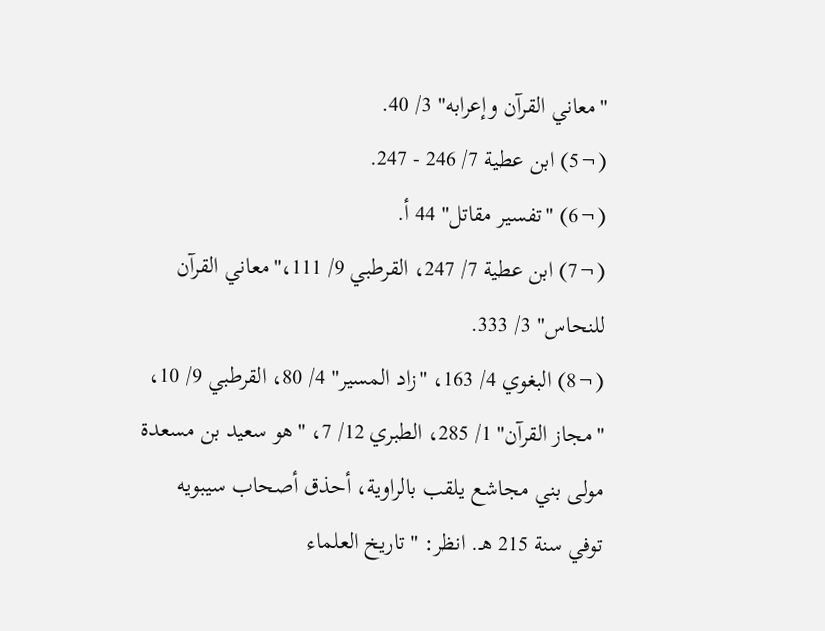"معاني القرآن وإعرابه" 3/ 40.
(¬5) ابن عطية 7/ 246 - 247.
(¬6) "تفسير مقاتل" 44 أ.
(¬7) ابن عطية 7/ 247، القرطبي 9/ 111،"معاني القرآن للنحاس" 3/ 333.
(¬8) البغوي 4/ 163، "زاد المسير" 4/ 80، القرطبي 9/ 10، "مجاز القرآن" 1/ 285، الطبري 12/ 7، "هو سعيد بن مسعدة مولى بني مجاشع يلقب بالراوية، أحذق أصحاب سيبويه توفي سنة 215 هـ. انظر: "تاريخ العلماء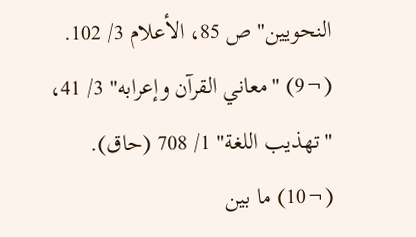النحويين" ص 85، الأعلام 3/ 102.
(¬9) "معاني القرآن وإعرابه" 3/ 41، "تهذيب اللغة" 1/ 708 (حاق).
(¬10) ما بين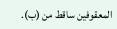المعقوفين ساقط من (ب).